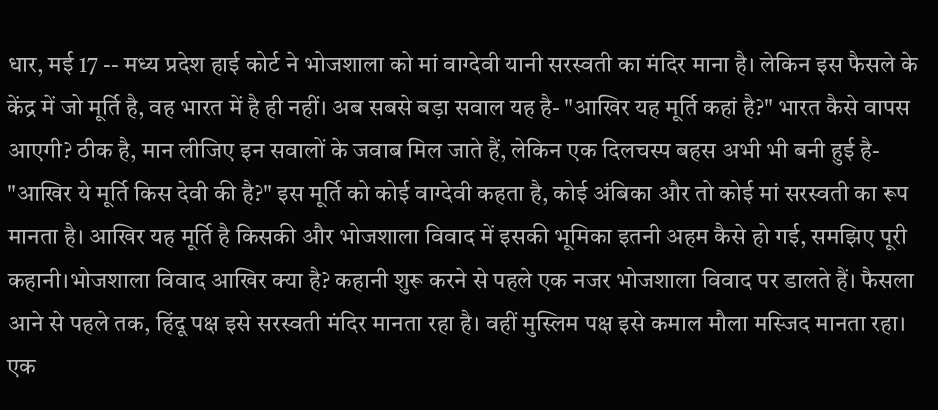धार, मई 17 -- मध्य प्रदेश हाई कोर्ट ने भोजशाला को मां वाग्देवी यानी सरस्वती का मंदिर माना है। लेकिन इस फैसले के केंद्र में जो मूर्ति है, वह भारत में है ही नहीं। अब सबसे बड़ा सवाल यह है- "आखिर यह मूर्ति कहां है?" भारत कैसे वापस आएगी? ठीक है, मान लीजिए इन सवालों के जवाब मिल जाते हैं, लेकिन एक दिलचस्प बहस अभी भी बनी हुई है- "आखिर ये मूर्ति किस देवी की है?" इस मूर्ति को कोई वाग्देवी कहता है, कोई अंबिका और तो कोई मां सरस्वती का रूप मानता है। आखिर यह मूर्ति है किसकी और भोजशाला विवाद में इसकी भूमिका इतनी अहम कैसे हो गई, समझिए पूरी कहानी।भोजशाला विवाद आखिर क्या है? कहानी शुरू करने से पहले एक नजर भोजशाला विवाद पर डालते हैं। फैसला आने से पहले तक, हिंदू पक्ष इसे सरस्वती मंदिर मानता रहा है। वहीं मुस्लिम पक्ष इसे कमाल मौला मस्जिद मानता रहा। एक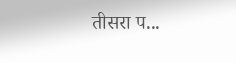तीसरा प...